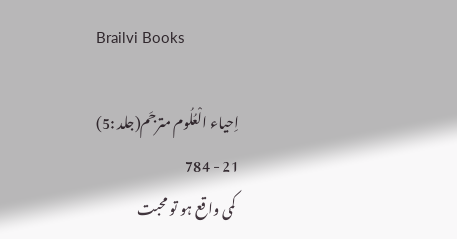Brailvi Books

اِحیاء الْعُلُوم مترجَم(جلد :5)
21 - 784
 کمی واقع ہو تو محبت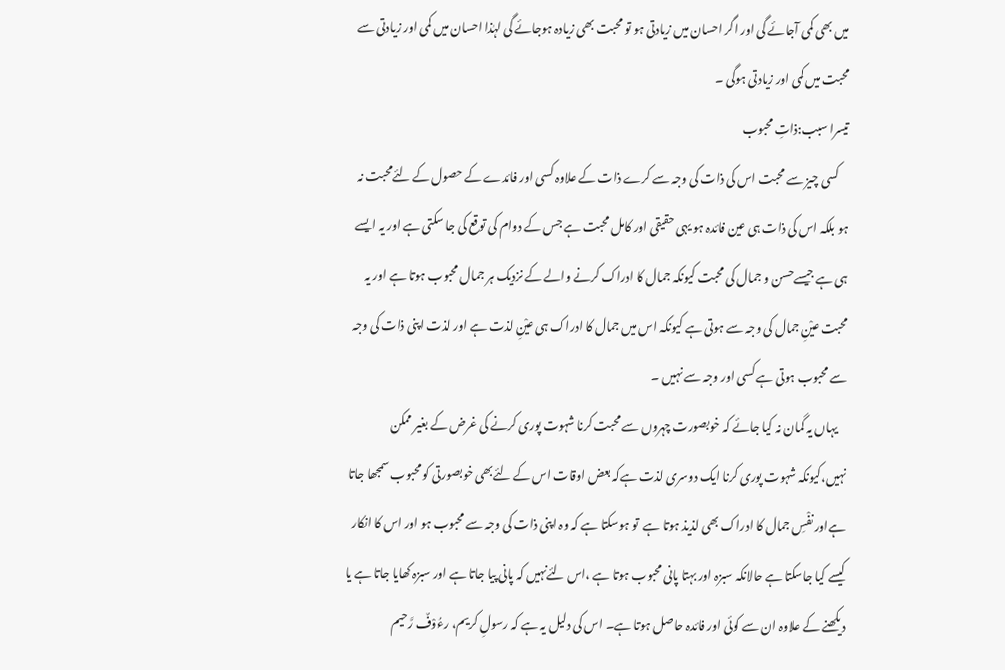میں بھی کمی آجائے گی اور اگر احسان میں زیادتی ہو تو محبت بھی زیادہ ہوجائے گی لہٰذا احسان میں کمی اور زیادتی سے محبت میں کمی اور زیادتی ہوگی ۔
تیسرا سبب:ذاتِ محبوب
    کسی چیز سے محبت اس کی ذات کی وجہ سے کرے ذات کے علاوہ کسی اور فائدے کے حصول کے لئےمحبت نہ ہو بلکہ اس کی ذات ہی عین فائدہ ہو یہی حقیقی اور کامل محبت ہے جس کے دوام کی توقع کی جا سکتی ہے اور یہ ایسے ہی ہے جیسےحسن و جمال کی محبت کیونکہ جمال کا ادراک کرنے والے کے نزدیک ہر جمال محبوب ہوتا ہے اور یہ محبت عیْنِ جمال کی وجہ سے ہوتی ہے کیونکہ اس میں جمال کا ادراک ہی عیْنِ لذت ہے اور لذت اپنی ذات کی وجہ سے محبوب ہوتی ہے کسی اور وجہ سے نہیں ۔
    یہاں یہ گمان نہ کیا جائے کہ خوبصورت چہروں سے محبت کرنا شہوت پوری کرنے کی غرض کے بغیر ممکن نہیں،کیونکہ شہوت پوری کرنا ایک دوسری لذت ہےکہ بعض اوقات اس کے لئےبھی خوبصورتی کو محبوب سمجھا جاتا ہےاور نفْسِ جمال کا ادراک بھی لذیذ ہوتا ہے  تو ہوسکتا ہے کہ وہ اپنی ذات کی وجہ سے محبوب ہو اور اس کا انکار کیسے کیا جاسکتا ہے حالانکہ سبزہ اور بہتا پانی محبوب ہوتا ہے ،اس لئےنہیں کہ پانی پیا جاتا ہے اور سبزہ کھایا جاتا ہے یا دیکھنے کے علاوہ ان سے کوئی اور فائدہ حاصل ہوتا ہے۔ اس کی دلیل یہ ہے کہ رسولِ کریم، رءُوْفٌ رَّحیم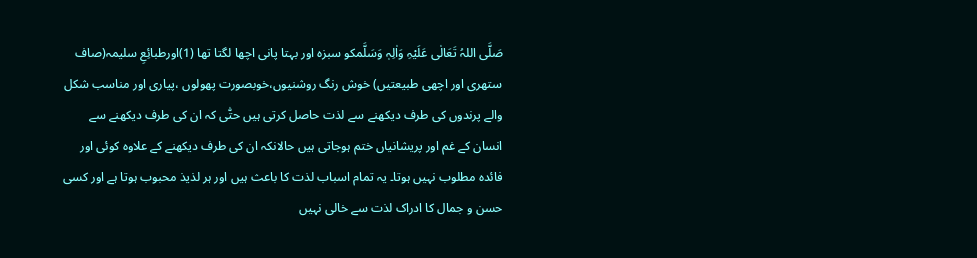صَلَّی اللہُ تَعَالٰی عَلَیْہِ وَاٰلِہٖ وَسَلَّمکو سبزہ اور بہتا پانی اچھا لگتا تھا (1)اورطبائِعِ سلیمہ(صاف  ستھری اور اچھی طبیعتیں) خوش رنگ روشنیوں،خوبصورت پھولوں ،پیاری اور مناسب شکل والے پرندوں کی طرف دیکھنے سے لذت حاصل کرتی ہیں حتّٰی کہ ان کی طرف دیکھنے سے انسان کے غم اور پریشانیاں ختم ہوجاتی ہیں حالانکہ ان کی طرف دیکھنے کے علاوہ کوئی اور فائدہ مطلوب نہیں ہوتا۔ یہ تمام اسباب لذت کا باعث ہیں اور ہر لذیذ محبوب ہوتا ہے اور کسی حسن و جمال کا ادراک لذت سے خالی نہیں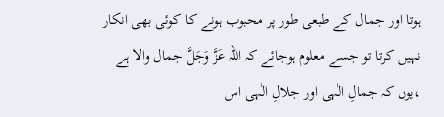ہوتا اور جمال کے طبعی طور پر محبوب ہونے کا کوئی بھی انکار نہیں کرتا تو جسے معلوم ہوجائے کہ اللہ عَزَّ وَجَلَّ جمال والا ہے ،یوں کہ جمالِ الٰہی اور جلالِ الٰہی اس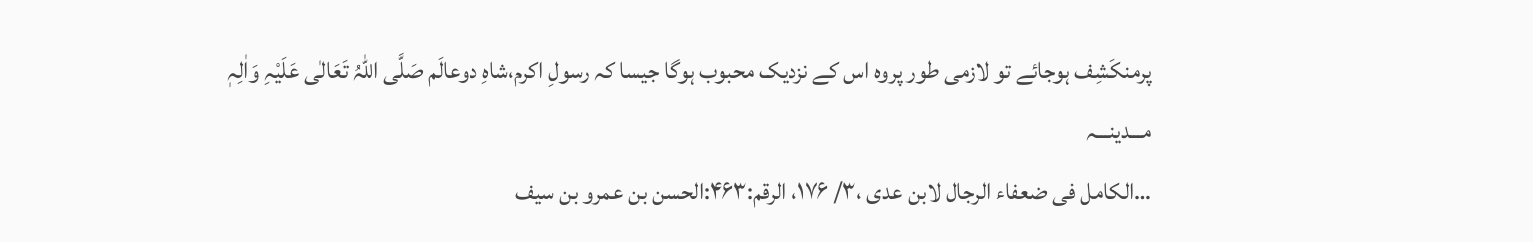پرمنکَشِف ہوجائے تو لازمی طور پروہ اس کے نزدیک محبوب ہوگا جیسا کہ رسولِ اکرم،شاہِ دوعالَم صَلَّی اللہُ تَعَالٰی عَلَیْہِ وَاٰلِہٖ
مـــدینـــہ
…الکامل فی ضعفاء الرجال لابن عدی ،۳/ ۱۷۶، الرقم:۴۶۳:الحسن بن عمرو بن سیف